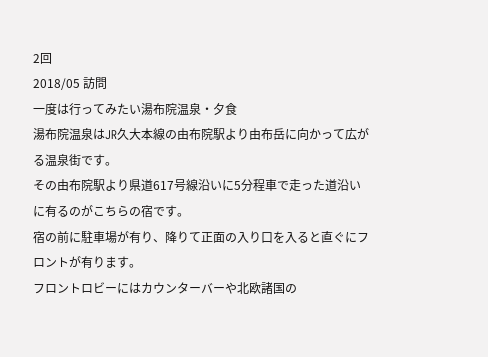2回
2018/05 訪問
一度は行ってみたい湯布院温泉・夕食
湯布院温泉はJR久大本線の由布院駅より由布岳に向かって広がる温泉街です。
その由布院駅より県道617号線沿いに5分程車で走った道沿いに有るのがこちらの宿です。
宿の前に駐車場が有り、降りて正面の入り口を入ると直ぐにフロントが有ります。
フロントロビーにはカウンターバーや北欧諸国の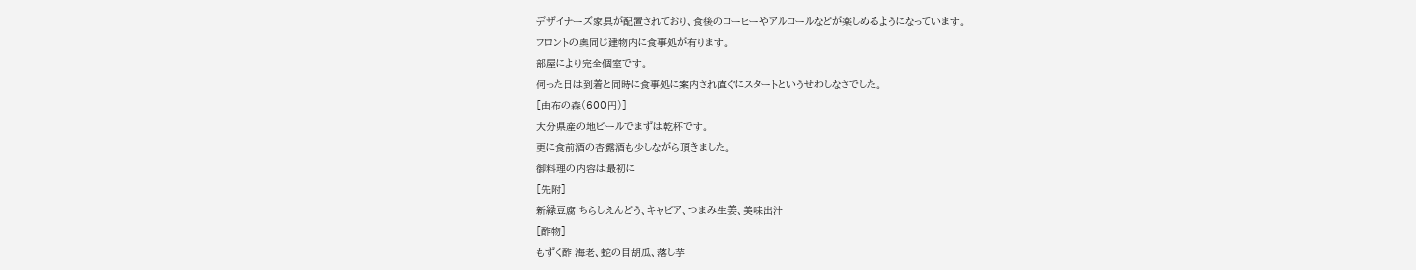デザイナーズ家具が配置されており、食後のコーヒーやアルコールなどが楽しめるようになっています。
フロントの奥同じ建物内に食事処が有ります。
部屋により完全個室です。
伺った日は到着と同時に食事処に案内され直ぐにスタートというせわしなさでした。
[由布の森(600円)]
大分県産の地ビールでまずは乾杯です。
更に食前酒の杏露酒も少しながら頂きました。
御料理の内容は最初に
[先附]
新緑豆腐 ちらしえんどう、キャビア、つまみ生姜、美味出汁
[酢物]
もずく酢 海老、蛇の目胡瓜、落し芋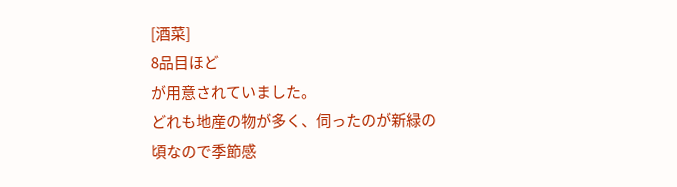[酒菜]
8品目ほど
が用意されていました。
どれも地産の物が多く、伺ったのが新緑の頃なので季節感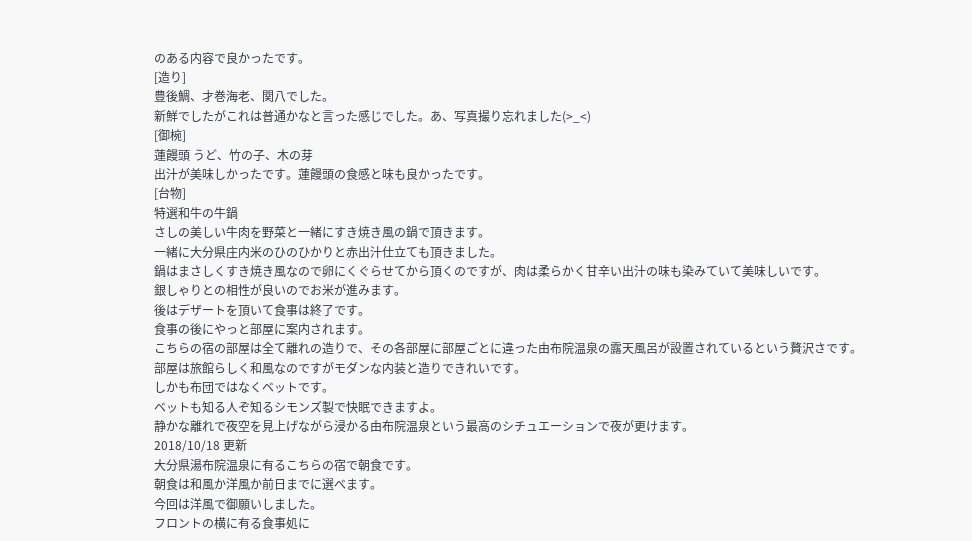のある内容で良かったです。
[造り]
豊後鯛、才巻海老、関八でした。
新鮮でしたがこれは普通かなと言った感じでした。あ、写真撮り忘れました(>_<)
[御椀]
蓮饅頭 うど、竹の子、木の芽
出汁が美味しかったです。蓮饅頭の食感と味も良かったです。
[台物]
特選和牛の牛鍋
さしの美しい牛肉を野菜と一緒にすき焼き風の鍋で頂きます。
一緒に大分県庄内米のひのひかりと赤出汁仕立ても頂きました。
鍋はまさしくすき焼き風なので卵にくぐらせてから頂くのですが、肉は柔らかく甘辛い出汁の味も染みていて美味しいです。
銀しゃりとの相性が良いのでお米が進みます。
後はデザートを頂いて食事は終了です。
食事の後にやっと部屋に案内されます。
こちらの宿の部屋は全て離れの造りで、その各部屋に部屋ごとに違った由布院温泉の露天風呂が設置されているという贅沢さです。
部屋は旅館らしく和風なのですがモダンな内装と造りできれいです。
しかも布団ではなくベットです。
ベットも知る人ぞ知るシモンズ製で快眠できますよ。
静かな離れで夜空を見上げながら浸かる由布院温泉という最高のシチュエーションで夜が更けます。
2018/10/18 更新
大分県湯布院温泉に有るこちらの宿で朝食です。
朝食は和風か洋風か前日までに選べます。
今回は洋風で御願いしました。
フロントの横に有る食事処に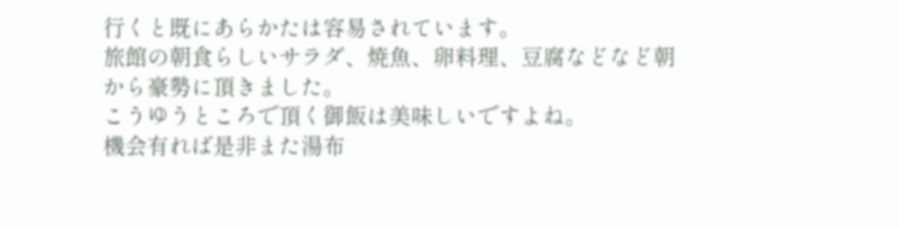行くと既にあらかたは容易されています。
旅館の朝食らしいサラダ、焼魚、卵料理、豆腐などなど朝から豪勢に頂きました。
こうゆうところで頂く御飯は美味しいですよね。
機会有れば是非また湯布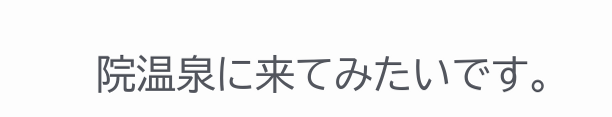院温泉に来てみたいです。